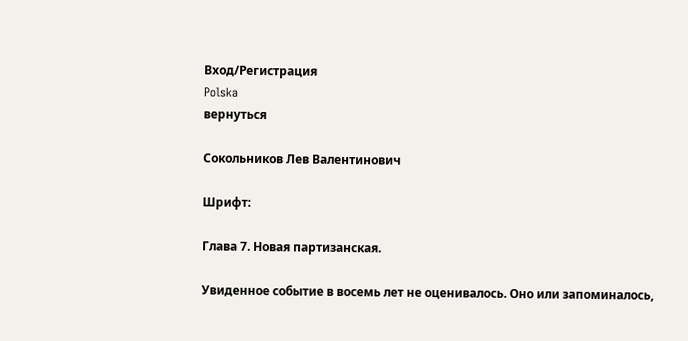Вход/Регистрация
Polska
вернуться

Сокольников Лев Валентинович

Шрифт:

Глава 7. Новая партизанская.

Увиденное событие в восемь лет не оценивалось. Оно или запоминалось,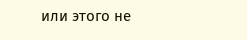или этого не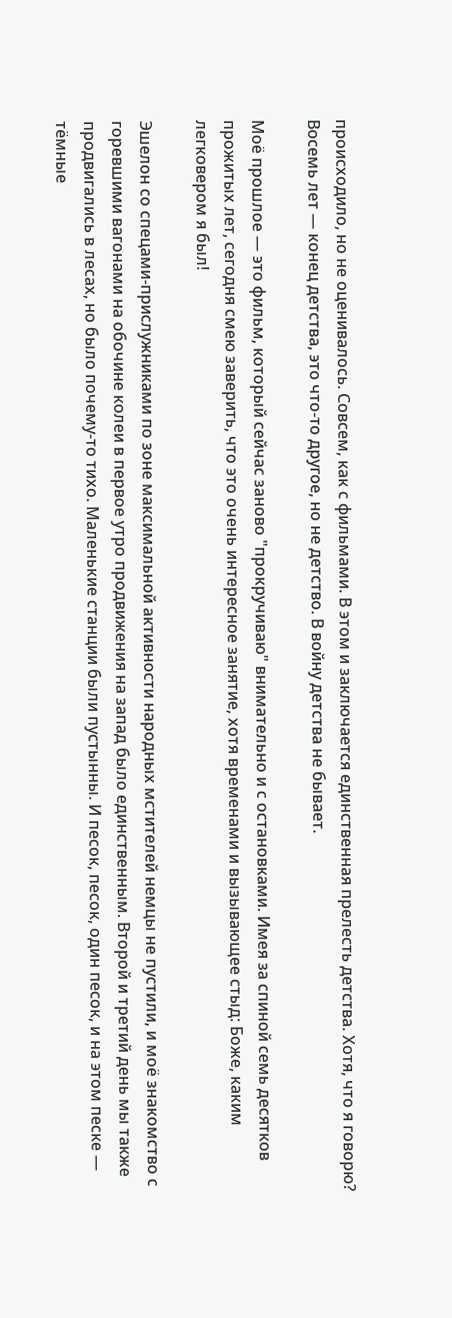происходило, но не оценивалось. Совсем, как с фильмами. В этом и заключается единственная прелесть детства. Хотя, что я говорю? Восемь лет — конец детства, это что-то другое, но не детство. В войну детства не бывает.

Моё прошлое — это фильм, который сейчас заново "прокручиваю" внимательно и с остановками. Имея за спиной семь десятков прожитых лет, сегодня смею заверить, что это очень интересное занятие, хотя временами и вызывающее стыд: Боже, каким легковером я был!

Эшелон со спецами-прислужниками по зоне максимальной активности народных мстителей немцы не пустили, и моё знакомство с горевшими вагонами на обочине колеи в первое утро продвижения на запад было единственным. Второй и третий день мы также продвигались в лесах, но было почему-то тихо. Маленькие станции были пустынны. И песок, песок, один песок, и на этом песке — тёмные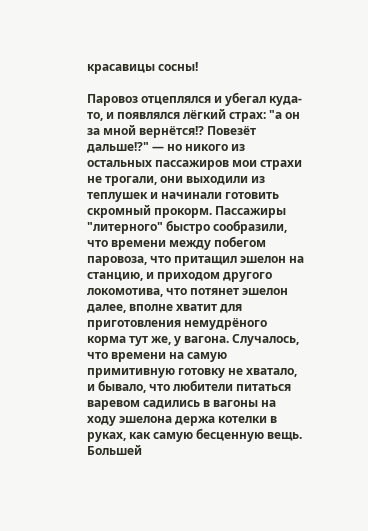красавицы сосны!

Паровоз отцеплялся и убегал куда-то, и появлялся лёгкий страх: "а он за мной вернётся!? Повезёт дальше!?" — но никого из остальных пассажиров мои страхи не трогали, они выходили из теплушек и начинали готовить скромный прокорм. Пассажиры "литерного" быстро сообразили, что времени между побегом паровоза, что притащил эшелон на станцию, и приходом другого локомотива, что потянет эшелон далее, вполне хватит для приготовления немудрёного корма тут же, у вагона. Случалось, что времени на самую примитивную готовку не хватало, и бывало, что любители питаться варевом садились в вагоны на ходу эшелона держа котелки в руках, как самую бесценную вещь. Большей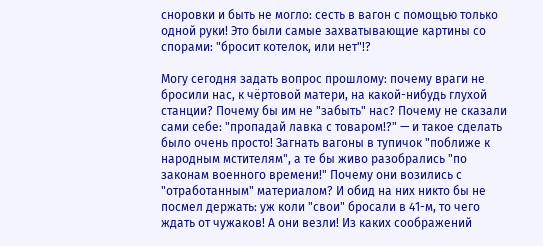сноровки и быть не могло: сесть в вагон с помощью только одной руки! Это были самые захватывающие картины со спорами: "бросит котелок, или нет"!?

Могу сегодня задать вопрос прошлому: почему враги не бросили нас, к чёртовой матери, на какой-нибудь глухой станции? Почему бы им не "забыть" нас? Почему не сказали сами себе: "пропадай лавка с товаром!?" — и такое сделать было очень просто! Загнать вагоны в тупичок "поближе к народным мстителям", а те бы живо разобрались "по законам военного времени!" Почему они возились с "отработанным" материалом? И обид на них никто бы не посмел держать: уж коли "свои" бросали в 41-м, то чего ждать от чужаков! А они везли! Из каких соображений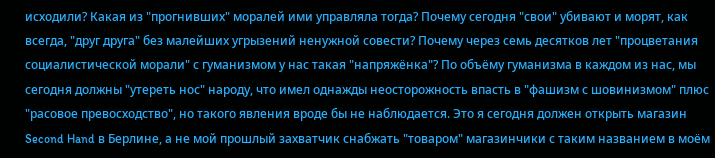исходили? Какая из "прогнивших" моралей ими управляла тогда? Почему сегодня "свои" убивают и морят, как всегда, "друг друга" без малейших угрызений ненужной совести? Почему через семь десятков лет "процветания социалистической морали" с гуманизмом у нас такая "напряжёнка"? По объёму гуманизма в каждом из нас, мы сегодня должны "утереть нос" народу, что имел однажды неосторожность впасть в "фашизм с шовинизмом" плюс "расовое превосходство", но такого явления вроде бы не наблюдается. Это я сегодня должен открыть магазин Second Hand в Берлине, а не мой прошлый захватчик снабжать "товаром" магазинчики с таким названием в моём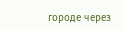городе через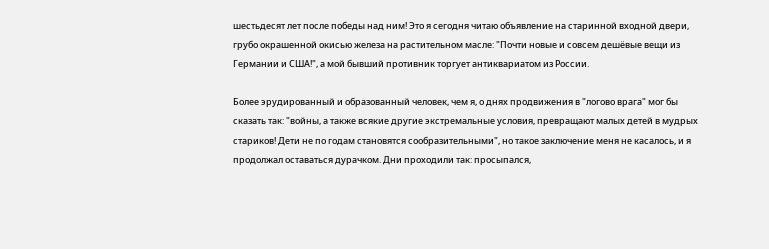шестьдесят лет после победы над ним! Это я сегодня читаю объявление на старинной входной двери, грубо окрашенной окисью железа на растительном масле: "Почти новые и совсем дешёвые вещи из Германии и США!", а мой бывший противник торгует антиквариатом из России.

Более эрудированный и образованный человек, чем я, о днях продвижения в "логово врага" мог бы сказать так: "войны, а также всякие другие экстремальные условия, превращают малых детей в мудрых стариков! Дети не по годам становятся сообразительными", но такое заключение меня не касалось, и я продолжал оставаться дурачком. Дни проходили так: просыпался,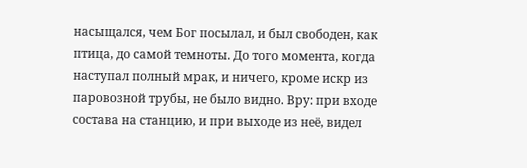насыщался, чем Бог посылал, и был свободен, как птица, до самой темноты. До того момента, когда наступал полный мрак, и ничего, кроме искр из паровозной трубы, не было видно. Вру: при входе состава на станцию, и при выходе из неё, видел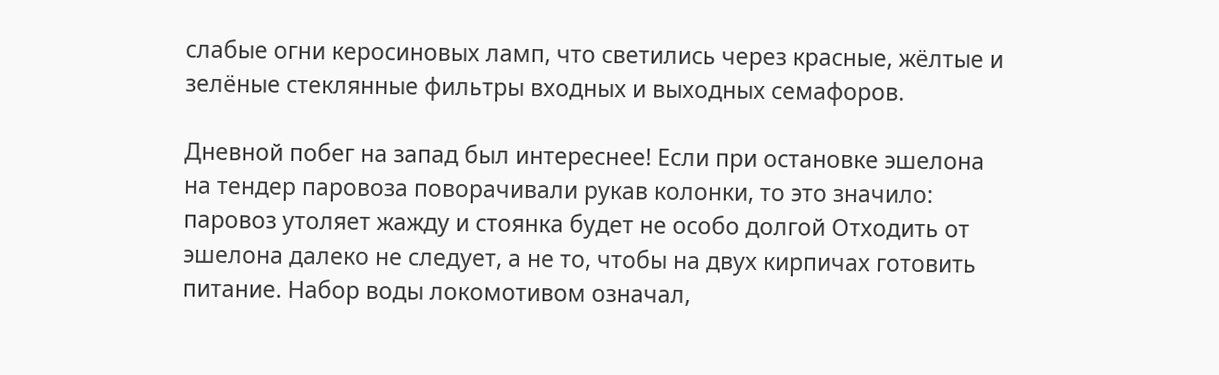слабые огни керосиновых ламп, что светились через красные, жёлтые и зелёные стеклянные фильтры входных и выходных семафоров.

Дневной побег на запад был интереснее! Если при остановке эшелона на тендер паровоза поворачивали рукав колонки, то это значило: паровоз утоляет жажду и стоянка будет не особо долгой Отходить от эшелона далеко не следует, а не то, чтобы на двух кирпичах готовить питание. Набор воды локомотивом означал,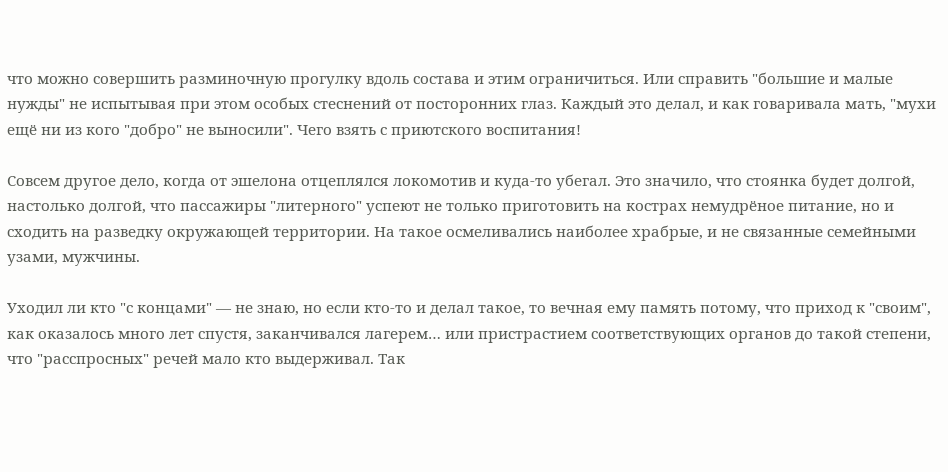что можно совершить разминочную прогулку вдоль состава и этим ограничиться. Или справить "большие и малые нужды" не испытывая при этом особых стеснений от посторонних глаз. Каждый это делал, и как говаривала мать, "мухи ещё ни из кого "добро" не выносили". Чего взять с приютского воспитания!

Совсем другое дело, когда от эшелона отцеплялся локомотив и куда-то убегал. Это значило, что стоянка будет долгой, настолько долгой, что пассажиры "литерного" успеют не только приготовить на кострах немудрёное питание, но и сходить на разведку окружающей территории. На такое осмеливались наиболее храбрые, и не связанные семейными узами, мужчины.

Уходил ли кто "с концами" — не знаю, но если кто-то и делал такое, то вечная ему память потому, что приход к "своим", как оказалось много лет спустя, заканчивался лагерем… или пристрастием соответствующих органов до такой степени, что "расспросных" речей мало кто выдерживал. Так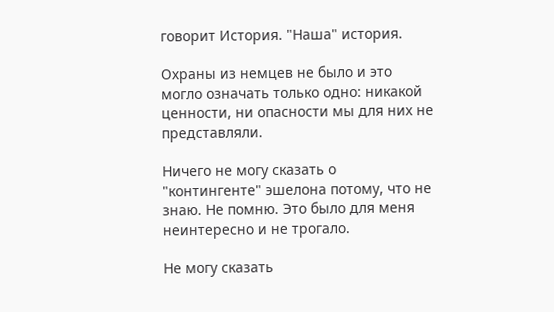говорит История. "Наша" история.

Охраны из немцев не было и это могло означать только одно: никакой ценности, ни опасности мы для них не представляли.

Ничего не могу сказать о "контингенте" эшелона потому, что не знаю. Не помню. Это было для меня неинтересно и не трогало.

Не могу сказать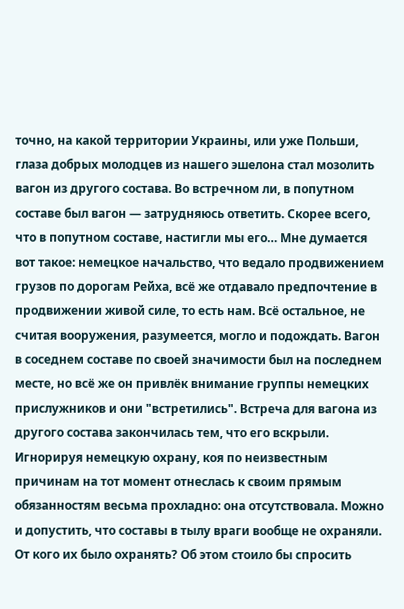точно, на какой территории Украины, или уже Польши, глаза добрых молодцев из нашего эшелона стал мозолить вагон из другого состава. Во встречном ли, в попутном составе был вагон — затрудняюсь ответить. Скорее всего, что в попутном составе, настигли мы его… Мне думается вот такое: немецкое начальство, что ведало продвижением грузов по дорогам Рейха, всё же отдавало предпочтение в продвижении живой силе, то есть нам. Всё остальное, не считая вооружения, разумеется, могло и подождать. Вагон в соседнем составе по своей значимости был на последнем месте, но всё же он привлёк внимание группы немецких прислужников и они "встретились". Встреча для вагона из другого состава закончилась тем, что его вскрыли. Игнорируя немецкую охрану, коя по неизвестным причинам на тот момент отнеслась к своим прямым обязанностям весьма прохладно: она отсутствовала. Можно и допустить, что составы в тылу враги вообще не охраняли. От кого их было охранять? Об этом стоило бы спросить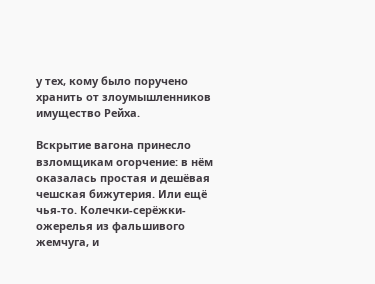у тех, кому было поручено хранить от злоумышленников имущество Рейха.

Вскрытие вагона принесло взломщикам огорчение: в нём оказалась простая и дешёвая чешская бижутерия. Или ещё чья-то. Колечки-серёжки-ожерелья из фальшивого жемчуга, и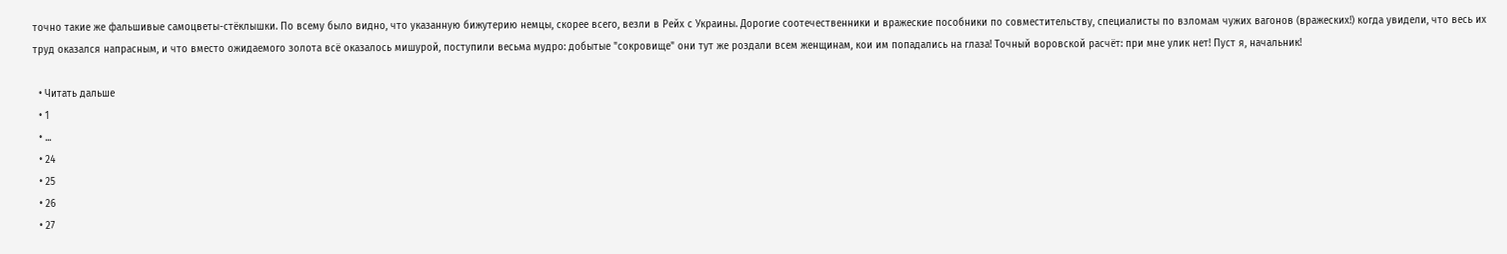точно такие же фальшивые самоцветы-стёклышки. По всему было видно, что указанную бижутерию немцы, скорее всего, везли в Рейх с Украины. Дорогие соотечественники и вражеские пособники по совместительству, специалисты по взломам чужих вагонов (вражеских!) когда увидели, что весь их труд оказался напрасным, и что вместо ожидаемого золота всё оказалось мишурой, поступили весьма мудро: добытые "сокровище" они тут же роздали всем женщинам, кои им попадались на глаза! Точный воровской расчёт: при мне улик нет! Пуст я, начальник!

  • Читать дальше
  • 1
  • ...
  • 24
  • 25
  • 26
  • 27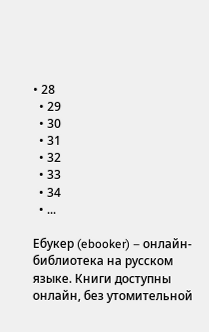• 28
  • 29
  • 30
  • 31
  • 32
  • 33
  • 34
  • ...

Ебукер (ebooker) – онлайн-библиотека на русском языке. Книги доступны онлайн, без утомительной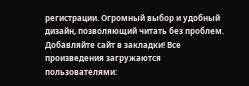регистрации. Огромный выбор и удобный дизайн, позволяющий читать без проблем. Добавляйте сайт в закладки! Все произведения загружаются пользователями: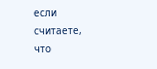если считаете, что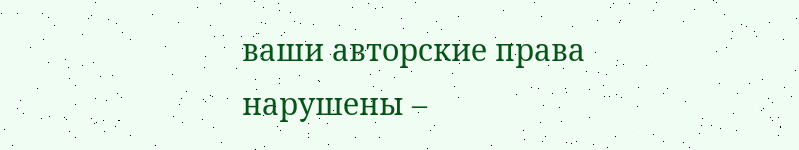ваши авторские права нарушены –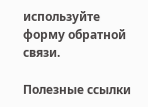используйте форму обратной связи.

Полезные ссылки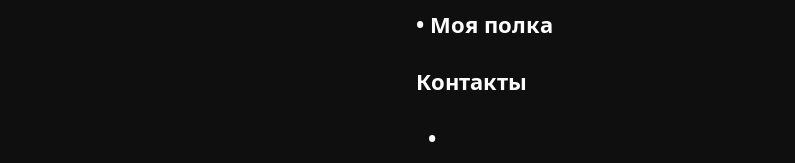• Моя полка

Контакты

  •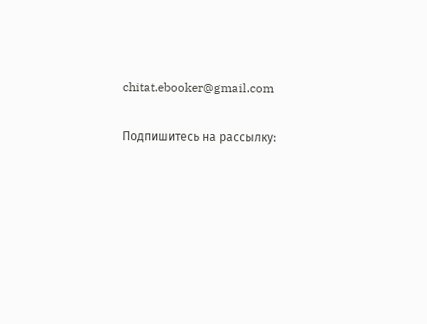chitat.ebooker@gmail.com

Подпишитесь на рассылку: